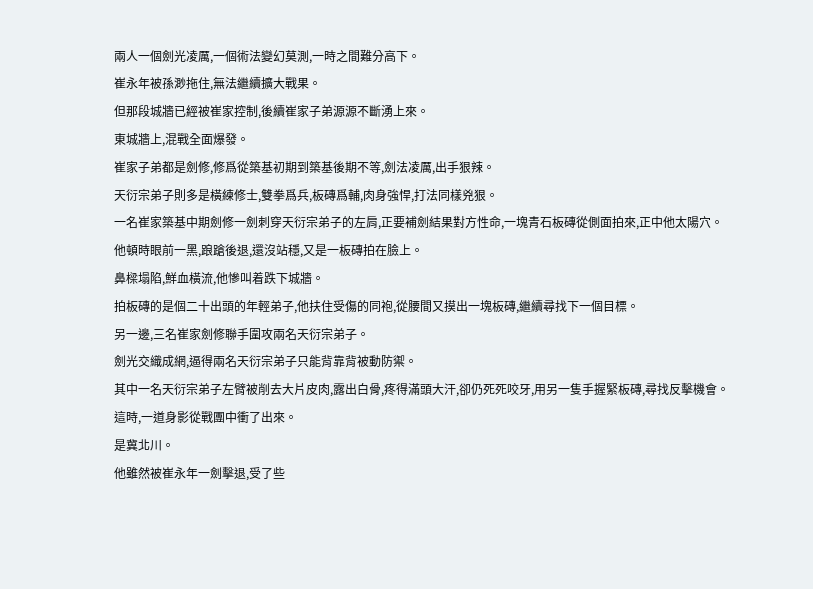兩人一個劍光凌厲,一個術法變幻莫測,一時之間難分高下。
崔永年被孫渺拖住,無法繼續擴大戰果。
但那段城牆已經被崔家控制,後續崔家子弟源源不斷湧上來。
東城牆上,混戰全面爆發。
崔家子弟都是劍修,修爲從築基初期到築基後期不等,劍法凌厲,出手狠辣。
天衍宗弟子則多是橫練修士,雙拳爲兵,板磚爲輔,肉身強悍,打法同樣兇狠。
一名崔家築基中期劍修一劍刺穿天衍宗弟子的左肩,正要補劍結果對方性命,一塊青石板磚從側面拍來,正中他太陽穴。
他頓時眼前一黑,踉蹌後退,還沒站穩,又是一板磚拍在臉上。
鼻樑塌陷,鮮血橫流,他慘叫着跌下城牆。
拍板磚的是個二十出頭的年輕弟子,他扶住受傷的同袍,從腰間又摸出一塊板磚,繼續尋找下一個目標。
另一邊,三名崔家劍修聯手圍攻兩名天衍宗弟子。
劍光交織成網,逼得兩名天衍宗弟子只能背靠背被動防禦。
其中一名天衍宗弟子左臂被削去大片皮肉,露出白骨,疼得滿頭大汗,卻仍死死咬牙,用另一隻手握緊板磚,尋找反擊機會。
這時,一道身影從戰團中衝了出來。
是冀北川。
他雖然被崔永年一劍擊退,受了些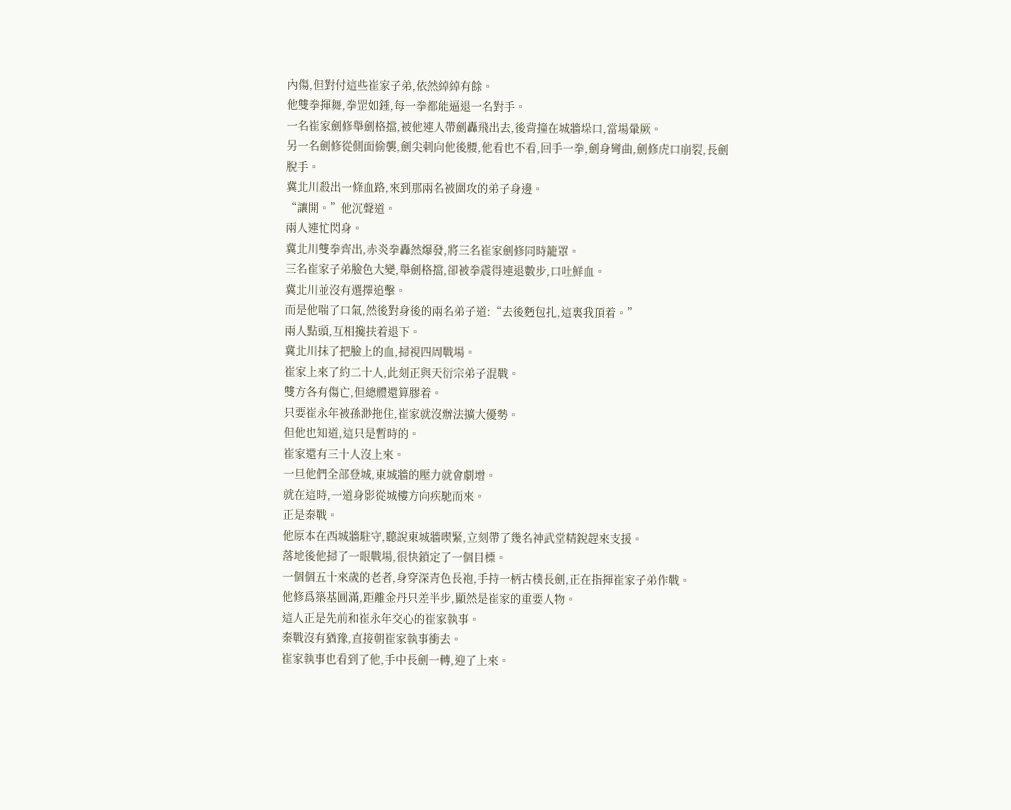內傷,但對付這些崔家子弟,依然綽綽有餘。
他雙拳揮舞,拳罡如錘,每一拳都能逼退一名對手。
一名崔家劍修舉劍格擋,被他連人帶劍轟飛出去,後背撞在城牆垛口,當場暈厥。
另一名劍修從側面偷襲,劍尖刺向他後腰,他看也不看,回手一拳,劍身彎曲,劍修虎口崩裂,長劍脫手。
冀北川殺出一條血路,來到那兩名被圍攻的弟子身邊。
“讓開。”他沉聲道。
兩人連忙閃身。
冀北川雙拳齊出,赤炎拳轟然爆發,將三名崔家劍修同時籠罩。
三名崔家子弟臉色大變,舉劍格擋,卻被拳震得連退數步,口吐鮮血。
冀北川並沒有選擇追擊。
而是他喘了口氣,然後對身後的兩名弟子道:“去後麪包扎,這裏我頂着。”
兩人點頭,互相攙扶着退下。
冀北川抹了把臉上的血,掃視四周戰場。
崔家上來了約二十人,此刻正與天衍宗弟子混戰。
雙方各有傷亡,但總體還算膠着。
只要崔永年被孫渺拖住,崔家就沒辦法擴大優勢。
但他也知道,這只是暫時的。
崔家還有三十人沒上來。
一旦他們全部登城,東城牆的壓力就會劇增。
就在這時,一道身影從城樓方向疾馳而來。
正是秦戰。
他原本在西城牆駐守,聽說東城牆喫緊,立刻帶了幾名神武堂精銳趕來支援。
落地後他掃了一眼戰場,很快鎖定了一個目標。
一個個五十來歲的老者,身穿深青色長袍,手持一柄古樸長劍,正在指揮崔家子弟作戰。
他修爲築基圓滿,距離金丹只差半步,顯然是崔家的重要人物。
這人正是先前和崔永年交心的崔家執事。
秦戰沒有猶豫,直接朝崔家執事衝去。
崔家執事也看到了他,手中長劍一轉,迎了上來。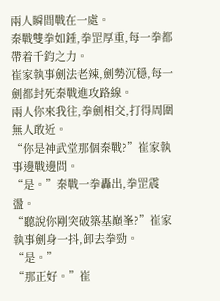兩人瞬間戰在一處。
秦戰雙拳如錘,拳罡厚重,每一拳都帶着千鈞之力。
崔家執事劍法老辣,劍勢沉穩,每一劍都封死秦戰進攻路線。
兩人你來我往,拳劍相交,打得周圍無人敢近。
“你是神武堂那個秦戰?”崔家執事邊戰邊問。
“是。”秦戰一拳轟出,拳罡震盪。
“聽說你剛突破築基巔峯?”崔家執事劍身一抖,卸去拳勁。
“是。”
“那正好。”崔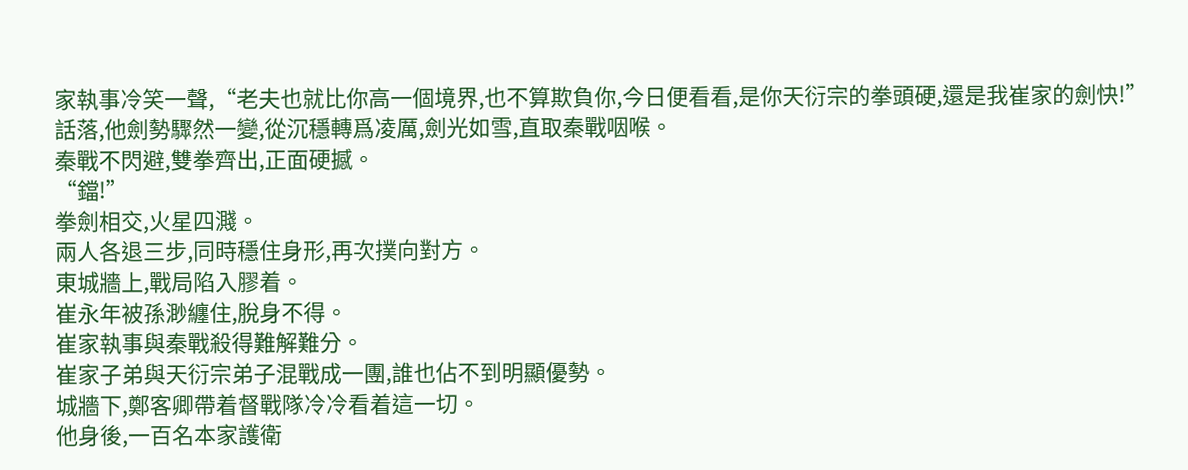家執事冷笑一聲,“老夫也就比你高一個境界,也不算欺負你,今日便看看,是你天衍宗的拳頭硬,還是我崔家的劍快!”
話落,他劍勢驟然一變,從沉穩轉爲凌厲,劍光如雪,直取秦戰咽喉。
秦戰不閃避,雙拳齊出,正面硬撼。
“鐺!”
拳劍相交,火星四濺。
兩人各退三步,同時穩住身形,再次撲向對方。
東城牆上,戰局陷入膠着。
崔永年被孫渺纏住,脫身不得。
崔家執事與秦戰殺得難解難分。
崔家子弟與天衍宗弟子混戰成一團,誰也佔不到明顯優勢。
城牆下,鄭客卿帶着督戰隊冷冷看着這一切。
他身後,一百名本家護衛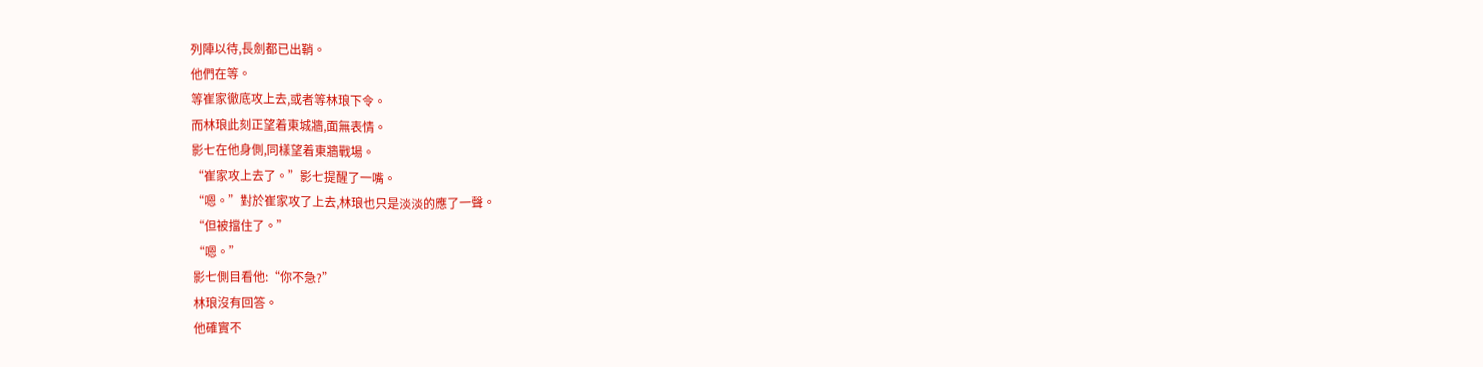列陣以待,長劍都已出鞘。
他們在等。
等崔家徹底攻上去,或者等林琅下令。
而林琅此刻正望着東城牆,面無表情。
影七在他身側,同樣望着東牆戰場。
“崔家攻上去了。”影七提醒了一嘴。
“嗯。”對於崔家攻了上去,林琅也只是淡淡的應了一聲。
“但被擋住了。”
“嗯。”
影七側目看他:“你不急?”
林琅沒有回答。
他確實不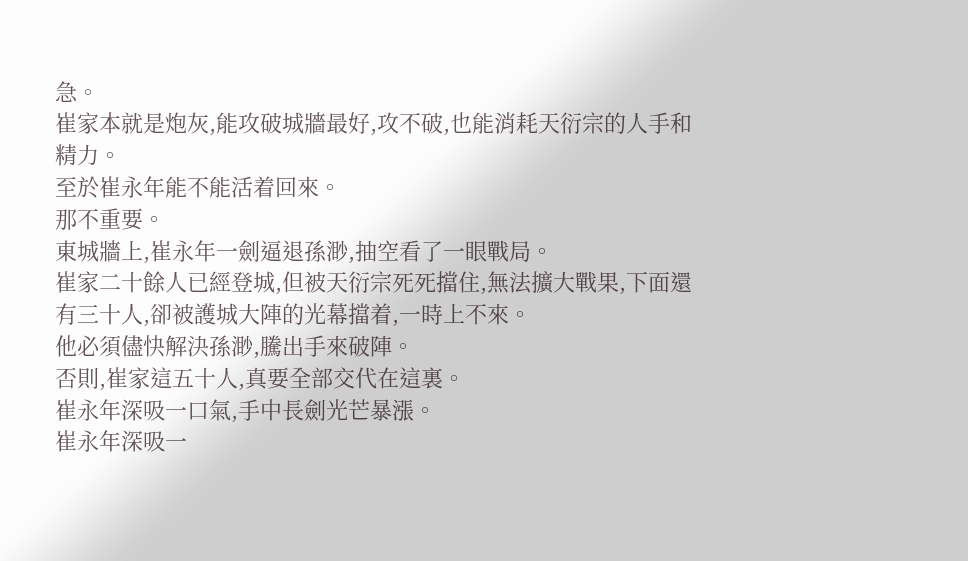急。
崔家本就是炮灰,能攻破城牆最好,攻不破,也能消耗天衍宗的人手和精力。
至於崔永年能不能活着回來。
那不重要。
東城牆上,崔永年一劍逼退孫渺,抽空看了一眼戰局。
崔家二十餘人已經登城,但被天衍宗死死擋住,無法擴大戰果,下面還有三十人,卻被護城大陣的光幕擋着,一時上不來。
他必須儘快解決孫渺,騰出手來破陣。
否則,崔家這五十人,真要全部交代在這裏。
崔永年深吸一口氣,手中長劍光芒暴漲。
崔永年深吸一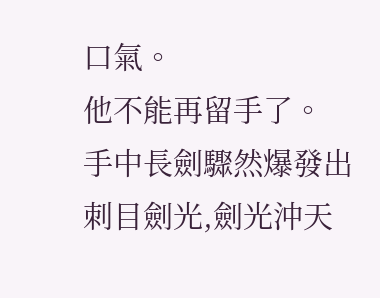口氣。
他不能再留手了。
手中長劍驟然爆發出刺目劍光,劍光沖天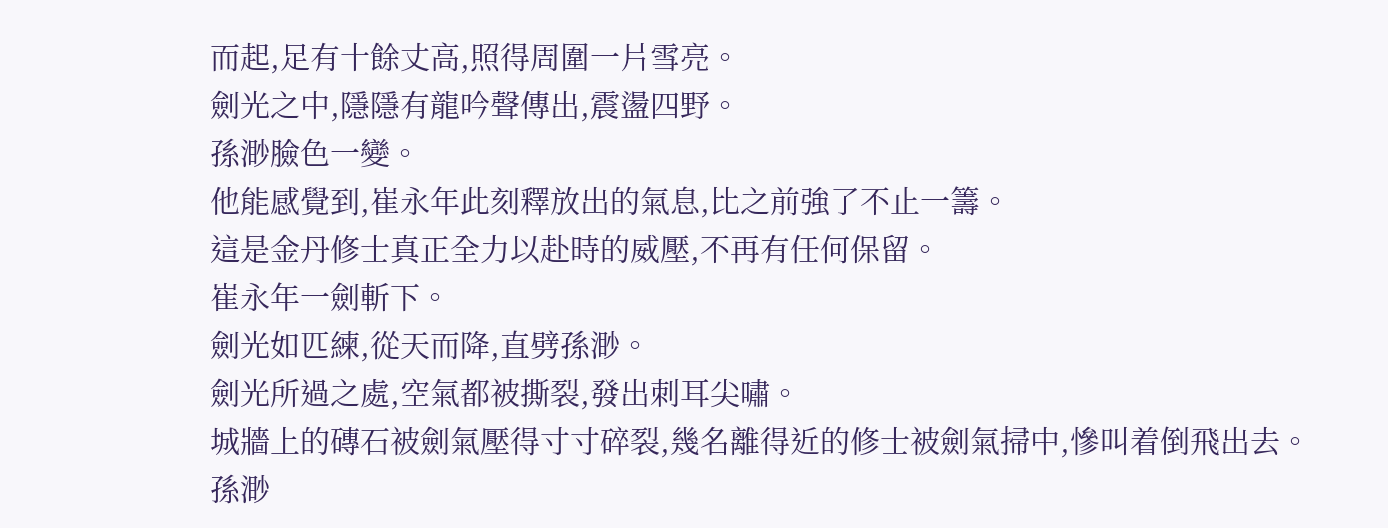而起,足有十餘丈高,照得周圍一片雪亮。
劍光之中,隱隱有龍吟聲傳出,震盪四野。
孫渺臉色一變。
他能感覺到,崔永年此刻釋放出的氣息,比之前強了不止一籌。
這是金丹修士真正全力以赴時的威壓,不再有任何保留。
崔永年一劍斬下。
劍光如匹練,從天而降,直劈孫渺。
劍光所過之處,空氣都被撕裂,發出刺耳尖嘯。
城牆上的磚石被劍氣壓得寸寸碎裂,幾名離得近的修士被劍氣掃中,慘叫着倒飛出去。
孫渺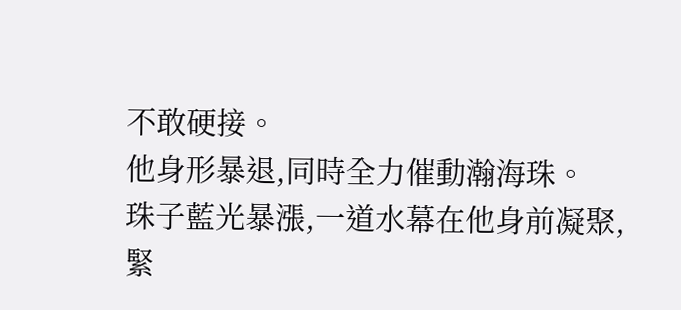不敢硬接。
他身形暴退,同時全力催動瀚海珠。
珠子藍光暴漲,一道水幕在他身前凝聚,緊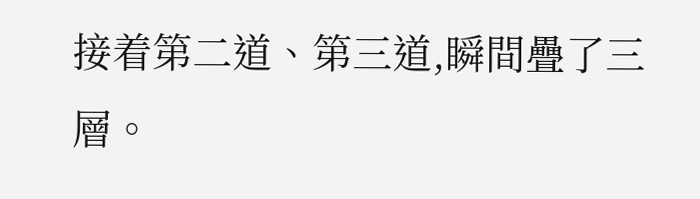接着第二道、第三道,瞬間疊了三層。